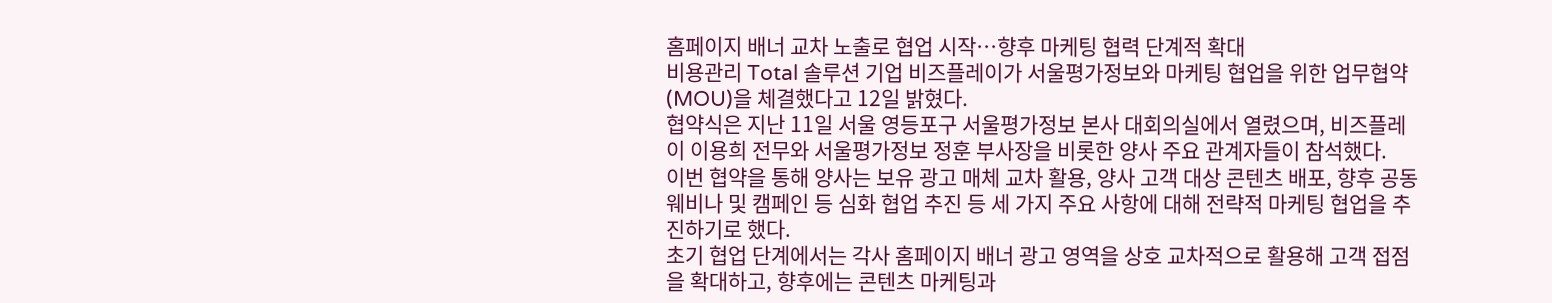홈페이지 배너 교차 노출로 협업 시작…향후 마케팅 협력 단계적 확대
비용관리 Total 솔루션 기업 비즈플레이가 서울평가정보와 마케팅 협업을 위한 업무협약(MOU)을 체결했다고 12일 밝혔다.
협약식은 지난 11일 서울 영등포구 서울평가정보 본사 대회의실에서 열렸으며, 비즈플레이 이용희 전무와 서울평가정보 정훈 부사장을 비롯한 양사 주요 관계자들이 참석했다.
이번 협약을 통해 양사는 보유 광고 매체 교차 활용, 양사 고객 대상 콘텐츠 배포, 향후 공동 웨비나 및 캠페인 등 심화 협업 추진 등 세 가지 주요 사항에 대해 전략적 마케팅 협업을 추진하기로 했다.
초기 협업 단계에서는 각사 홈페이지 배너 광고 영역을 상호 교차적으로 활용해 고객 접점을 확대하고, 향후에는 콘텐츠 마케팅과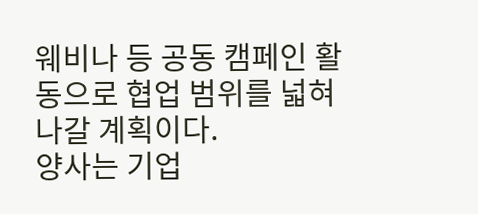웨비나 등 공동 캠페인 활동으로 협업 범위를 넓혀 나갈 계획이다.
양사는 기업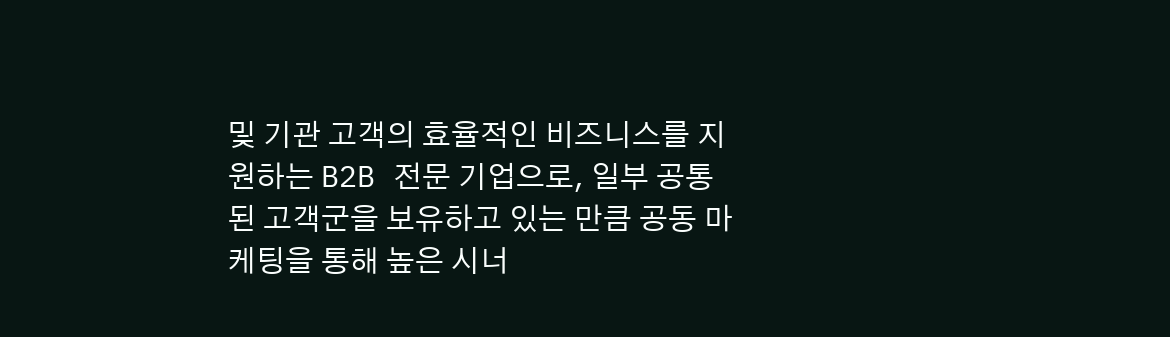및 기관 고객의 효율적인 비즈니스를 지원하는 B2B 전문 기업으로, 일부 공통된 고객군을 보유하고 있는 만큼 공동 마케팅을 통해 높은 시너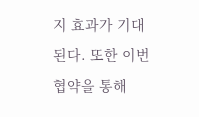지 효과가 기대된다. 또한 이번 협약을 통해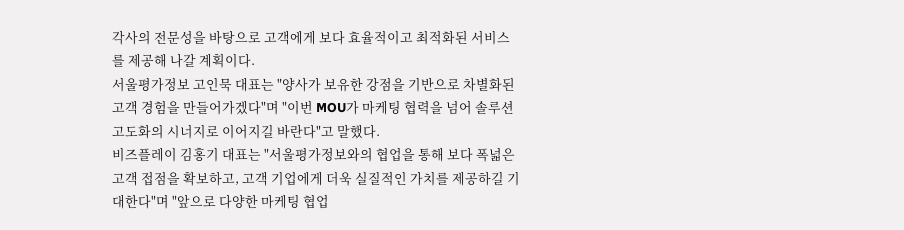각사의 전문성을 바탕으로 고객에게 보다 효율적이고 최적화된 서비스를 제공해 나갈 계획이다.
서울평가정보 고인묵 대표는 "양사가 보유한 강점을 기반으로 차별화된 고객 경험을 만들어가겠다"며 "이번 MOU가 마케팅 협력을 넘어 솔루션 고도화의 시너지로 이어지길 바란다"고 말했다.
비즈플레이 김홍기 대표는 "서울평가정보와의 협업을 통해 보다 폭넓은 고객 접점을 확보하고, 고객 기업에게 더욱 실질적인 가치를 제공하길 기대한다"며 "앞으로 다양한 마케팅 협업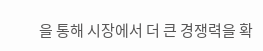을 통해 시장에서 더 큰 경쟁력을 확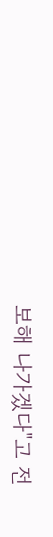보해 나가겠다"고 전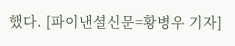했다. [파이낸셜신문=황병우 기자]